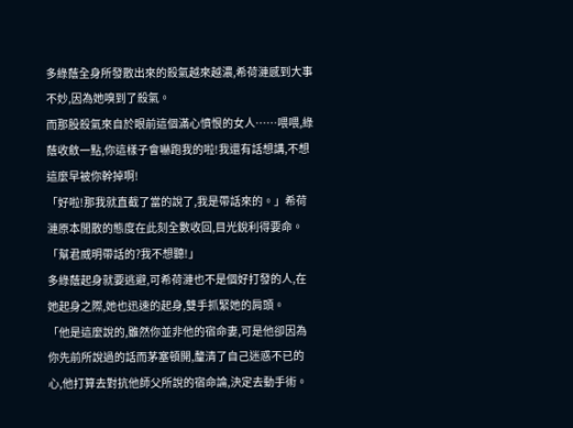多綠蔭全身所發散出來的殺氣越來越濃,希荷漣感到大事不妙,因為她嗅到了殺氣。
而那股殺氣來自於眼前這個滿心憤恨的女人……喂喂,綠蔭收斂一點,你這樣子會嚇跑我的啦!我還有話想講,不想這麼早被你幹掉啊!
「好啦!那我就直截了當的說了,我是帶話來的。」希荷漣原本閒散的態度在此刻全數收回,目光銳利得要命。
「幫君威明帶話的?我不想聽!」
多綠蔭起身就要逃避,可希荷漣也不是個好打發的人,在她起身之際,她也迅速的起身,雙手抓緊她的肩頭。
「他是這麼說的,雖然你並非他的宿命妻,可是他卻因為你先前所說過的話而茅塞頓開,釐清了自己迷惑不已的心,他打算去對抗他師父所說的宿命論,決定去動手術。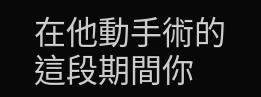在他動手術的這段期間你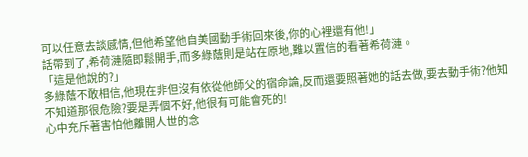可以任意去談感情,但他希望他自美國動手術回來後,你的心裡還有他!」
話帶到了,希荷漣隨即鬆開手,而多綠蔭則是站在原地,難以置信的看著希荷漣。
「這是他說的?」
多綠蔭不敢相信,他現在非但沒有依從他師父的宿命論,反而還要照著她的話去做,要去動手術?他知不知道那很危險?要是弄個不好,他很有可能會死的!
心中充斥著害怕他離開人世的念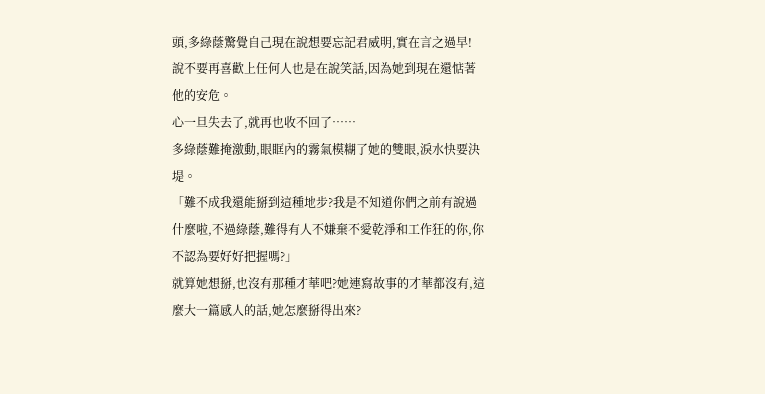頭,多綠蔭驚覺自己現在說想要忘記君威明,實在言之過早!
說不要再喜歡上任何人也是在說笑話,因為她到現在還惦著他的安危。
心一旦失去了,就再也收不回了……
多綠蔭難掩激動,眼眶內的霧氣模糊了她的雙眼,淚水快要決堤。
「難不成我還能掰到這種地步?我是不知道你們之前有說過什麼啦,不過綠蔭,難得有人不嫌棄不愛乾淨和工作狂的你,你不認為要好好把握嗎?」
就算她想掰,也沒有那種才華吧?她連寫故事的才華都沒有,這麼大一篇感人的話,她怎麼掰得出來?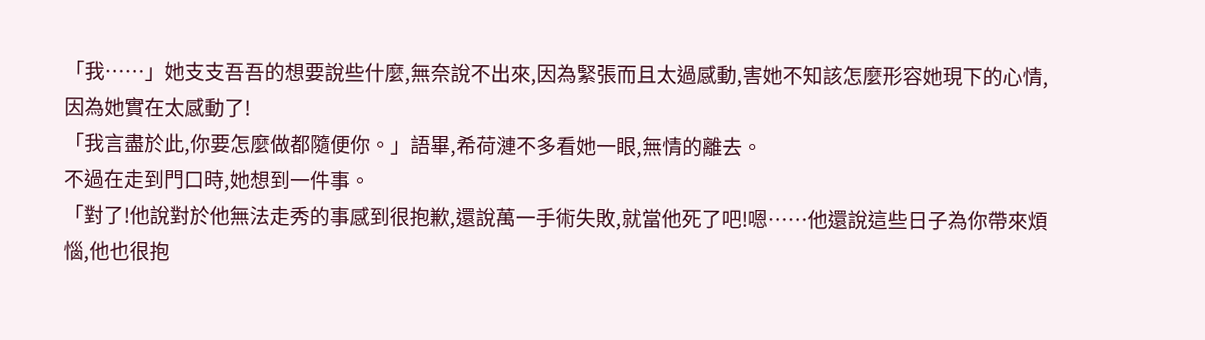「我……」她支支吾吾的想要說些什麼,無奈說不出來,因為緊張而且太過感動,害她不知該怎麼形容她現下的心情,因為她實在太感動了!
「我言盡於此,你要怎麼做都隨便你。」語畢,希荷漣不多看她一眼,無情的離去。
不過在走到門口時,她想到一件事。
「對了!他說對於他無法走秀的事感到很抱歉,還說萬一手術失敗,就當他死了吧!嗯……他還說這些日子為你帶來煩惱,他也很抱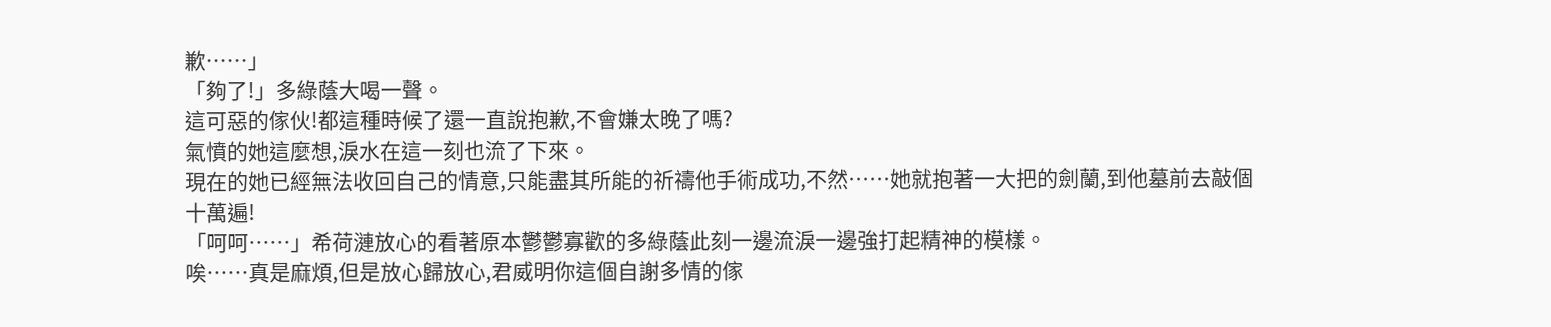歉……」
「夠了!」多綠蔭大喝一聲。
這可惡的傢伙!都這種時候了還一直說抱歉,不會嫌太晚了嗎?
氣憤的她這麼想,淚水在這一刻也流了下來。
現在的她已經無法收回自己的情意,只能盡其所能的祈禱他手術成功,不然……她就抱著一大把的劍蘭,到他墓前去敲個十萬遍!
「呵呵……」希荷漣放心的看著原本鬱鬱寡歡的多綠蔭此刻一邊流淚一邊強打起精神的模樣。
唉……真是麻煩,但是放心歸放心,君威明你這個自謝多情的傢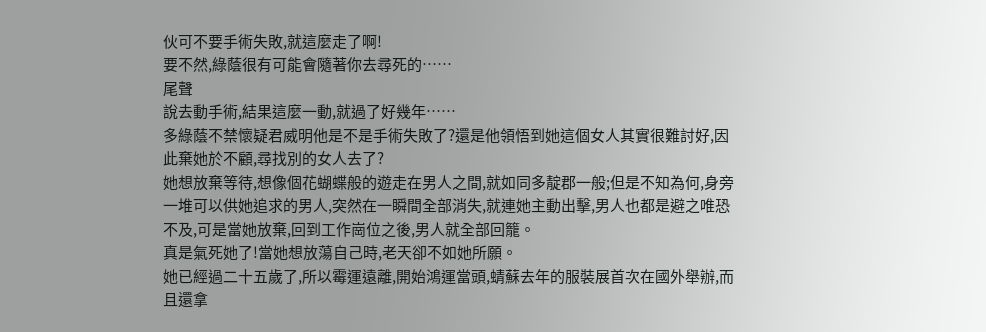伙可不要手術失敗,就這麼走了啊!
要不然,綠蔭很有可能會隨著你去尋死的……
尾聲
說去動手術,結果這麼一動,就過了好幾年……
多綠蔭不禁懷疑君威明他是不是手術失敗了?還是他領悟到她這個女人其實很難討好,因此棄她於不顧,尋找別的女人去了?
她想放棄等待,想像個花蝴蝶般的遊走在男人之間,就如同多靛郡一般;但是不知為何,身旁一堆可以供她追求的男人,突然在一瞬間全部消失,就連她主動出擊,男人也都是避之唯恐不及,可是當她放棄,回到工作崗位之後,男人就全部回籠。
真是氣死她了!當她想放蕩自己時,老天卻不如她所願。
她已經過二十五歲了,所以霉運遠離,開始鴻運當頭,蜻蘇去年的服裝展首次在國外舉辦,而且還拿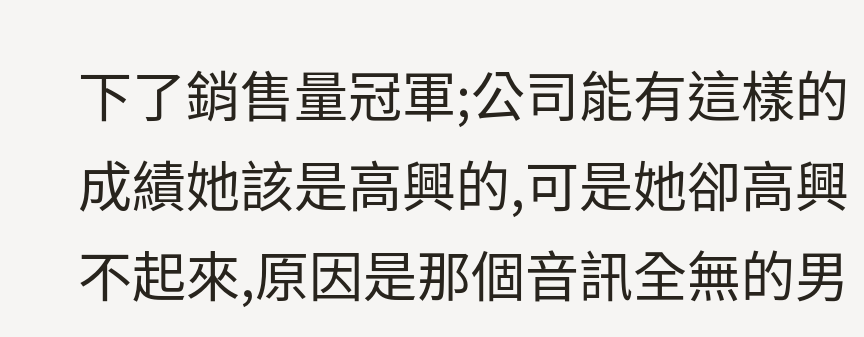下了銷售量冠軍;公司能有這樣的成績她該是高興的,可是她卻高興不起來,原因是那個音訊全無的男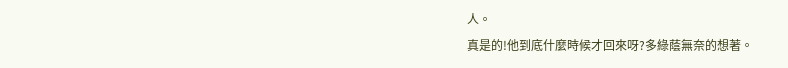人。
真是的!他到底什麼時候才回來呀?多綠蔭無奈的想著。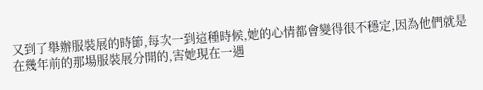又到了舉辦服裝展的時節,每次一到這種時候,她的心情都會變得很不穩定,因為他們就是在幾年前的那場服裝展分開的,害她現在一遇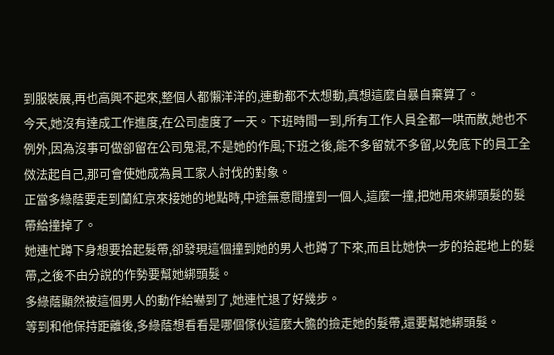到服裝展,再也高興不起來,整個人都懶洋洋的,連動都不太想動,真想這麼自暴自棄算了。
今天,她沒有達成工作進度,在公司虛度了一天。下班時間一到,所有工作人員全都一哄而散,她也不例外,因為沒事可做卻留在公司鬼混,不是她的作風;下班之後,能不多留就不多留,以免底下的員工全傚法起自己,那可會使她成為員工家人討伐的對象。
正當多綠蔭要走到蘭紅京來接她的地點時,中途無意間撞到一個人,這麼一撞,把她用來綁頭髮的髮帶給撞掉了。
她連忙蹲下身想要拾起髮帶,卻發現這個撞到她的男人也蹲了下來,而且比她快一步的拾起地上的髮帶,之後不由分說的作勢要幫她綁頭髮。
多綠蔭顯然被這個男人的動作給嚇到了,她連忙退了好幾步。
等到和他保持距離後,多綠蔭想看看是哪個傢伙這麼大膽的撿走她的髮帶,還要幫她綁頭髮。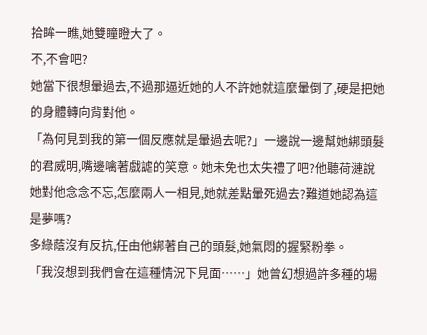拾眸一瞧,她雙瞳瞪大了。
不,不會吧?
她當下很想暈過去,不過那逼近她的人不許她就這麼暈倒了,硬是把她的身體轉向背對他。
「為何見到我的第一個反應就是暈過去呢?」一邊說一邊幫她綁頭髮的君威明,嘴邊噙著戲謔的笑意。她未免也太失禮了吧?他聽荷漣說她對他念念不忘,怎麼兩人一相見,她就差點暈死過去?難道她認為這是夢嗎?
多綠蔭沒有反抗,任由他綁著自己的頭髮,她氣悶的握緊粉拳。
「我沒想到我們會在這種情況下見面……」她曾幻想過許多種的場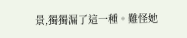景,獨獨漏了這一種。難怪她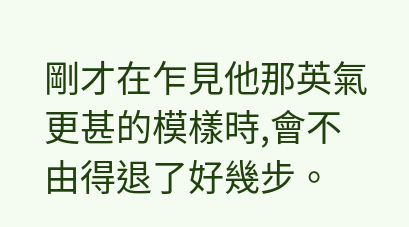剛才在乍見他那英氣更甚的模樣時,會不由得退了好幾步。